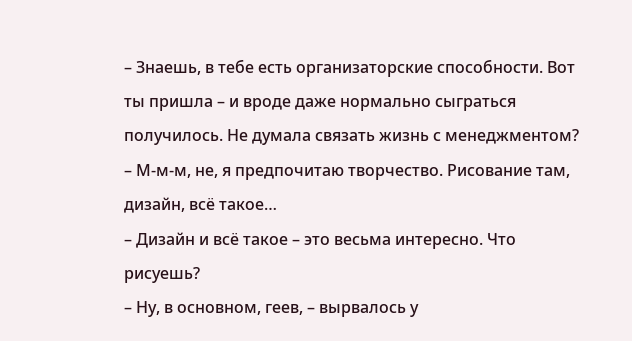– Знаешь, в тебе есть организаторские способности. Вот ты пришла – и вроде даже нормально сыграться получилось. Не думала связать жизнь с менеджментом?
– М-м-м, не, я предпочитаю творчество. Рисование там, дизайн, всё такое…
– Дизайн и всё такое – это весьма интересно. Что рисуешь?
– Ну, в основном, геев, – вырвалось у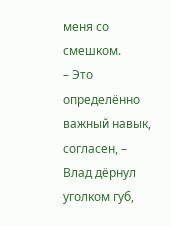меня со смешком.
– Это определённо важный навык, согласен, – Влад дёрнул уголком губ,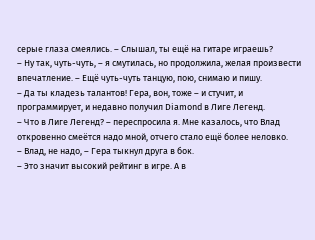серые глаза смеялись. – Слышал, ты ещё на гитаре играешь?
– Ну так, чуть-чуть, – я смутилась, но продолжила, желая произвести впечатление. – Ещё чуть-чуть танцую, пою, снимаю и пишу.
– Да ты кладезь талантов! Гера, вон, тоже – и стучит, и программирует, и недавно получил Diamond в Лиге Легенд.
– Что в Лиге Легенд? – переспросила я. Мне казалось, что Влад откровенно смеётся надо мной, отчего стало ещё более неловко.
– Влад, не надо, – Гера тыкнул друга в бок.
– Это значит высокий рейтинг в игре. А в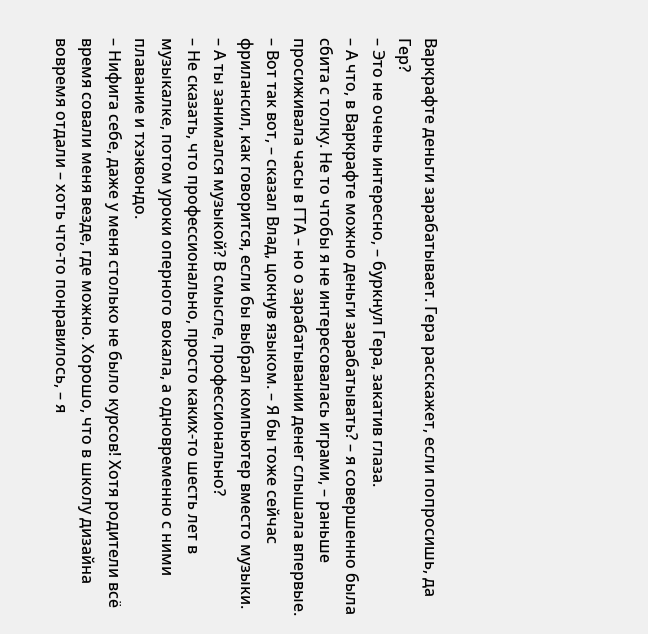Варкрафте деньги зарабатывает. Гера расскажет, если попросишь, да Гер?
– Это не очень интересно, – буркнул Гера, закатив глаза.
– А что, в Варкрафте можно деньги зарабатывать? – я совершенно была сбита с толку. Не то чтобы я не интересовалась играми, – раньше просиживала часы в ГТА – но о зарабатывании денег слышала впервые.
– Вот так вот, – сказал Влад, цокнув языком. – Я бы тоже сейчас фрилансил, как говорится, если бы выбрал компьютер вместо музыки.
– А ты занимался музыкой? В смысле, профессионально?
– Не сказать, что профессионально, просто каких-то шесть лет в музыкалке, потом уроки оперного вокала, а одновременно с ними плавание и тхэквондо.
– Нифига себе, даже у меня столько не было курсов! Хотя родители всё время совали меня везде, где можно. Хорошо, что в школу дизайна вовремя отдали – хоть что-то понравилось, – я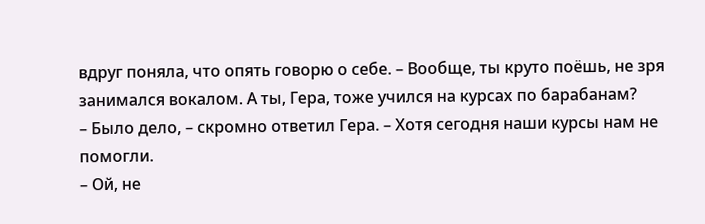вдруг поняла, что опять говорю о себе. – Вообще, ты круто поёшь, не зря занимался вокалом. А ты, Гера, тоже учился на курсах по барабанам?
– Было дело, – скромно ответил Гера. – Хотя сегодня наши курсы нам не помогли.
– Ой, не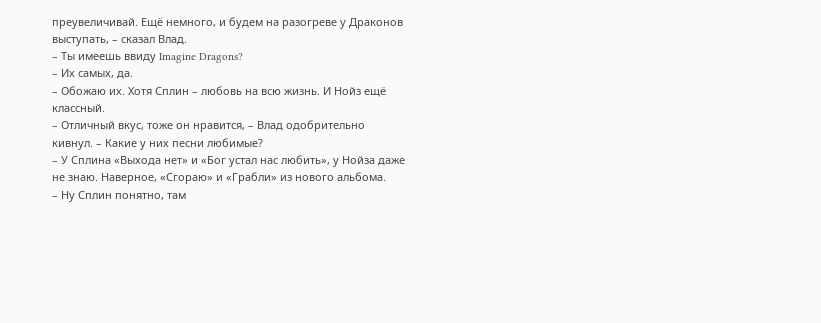преувеличивай. Ещё немного, и будем на разогреве у Драконов выступать, – сказал Влад.
– Ты имеешь ввиду Imagine Dragons?
– Их самых, да.
– Обожаю их. Хотя Сплин – любовь на всю жизнь. И Нойз ещё классный.
– Отличный вкус, тоже он нравится, – Влад одобрительно кивнул. – Какие у них песни любимые?
– У Сплина «Выхода нет» и «Бог устал нас любить», у Нойза даже не знаю. Наверное, «Сгораю» и «Грабли» из нового альбома.
– Ну Сплин понятно, там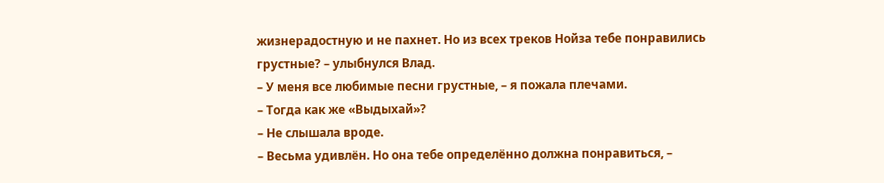жизнерадостную и не пахнет. Но из всех треков Нойза тебе понравились грустные? – улыбнулся Влад.
– У меня все любимые песни грустные, – я пожала плечами.
– Тогда как же «Выдыхай»?
– Не слышала вроде.
– Весьма удивлён. Но она тебе определённо должна понравиться, –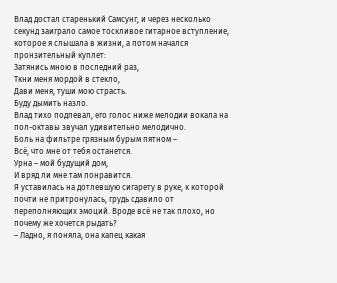Влад достал старенький Самсунг, и через несколько секунд заиграло самое тоскливое гитарное вступление, которое я слышала в жизни, а потом начался пронзительный куплет:
Затянись мною в последний раз,
Ткни меня мордой в стекло,
Дави меня, туши мою страсть.
Буду дымить назло.
Влад тихо подпевал, его голос ниже мелодии вокала на пол-октавы звучал удивительно мелодично.
Боль на фильтре грязным бурым пятном –
Всё, что мне от тебя останется.
Урна – мой будущий дом,
И вряд ли мне там понравится.
Я уставилась на дотлевшую сигарету в руке, к которой почти не притронулась, грудь сдавило от переполняющих эмоций. Вроде всё не так плохо, но почему же хочется рыдать?
– Ладно, я поняла, она капец какая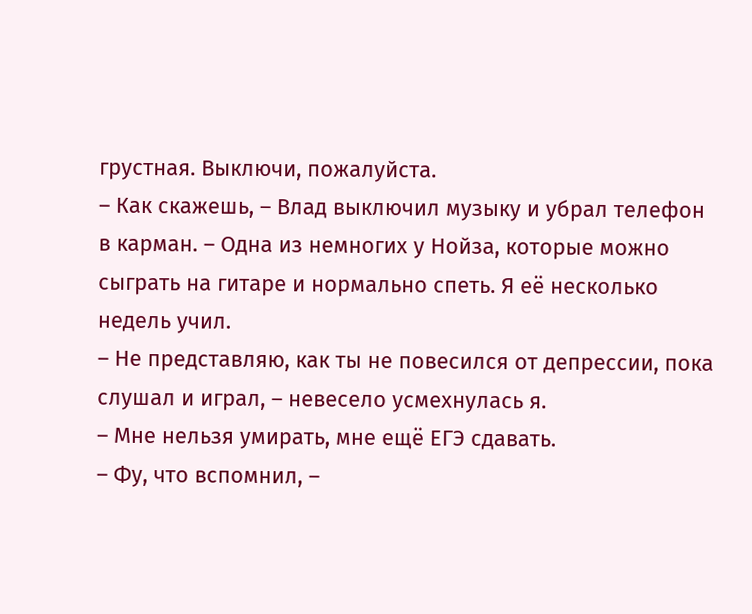грустная. Выключи, пожалуйста.
– Как скажешь, – Влад выключил музыку и убрал телефон в карман. – Одна из немногих у Нойза, которые можно сыграть на гитаре и нормально спеть. Я её несколько недель учил.
– Не представляю, как ты не повесился от депрессии, пока слушал и играл, – невесело усмехнулась я.
– Мне нельзя умирать, мне ещё ЕГЭ сдавать.
– Фу, что вспомнил, –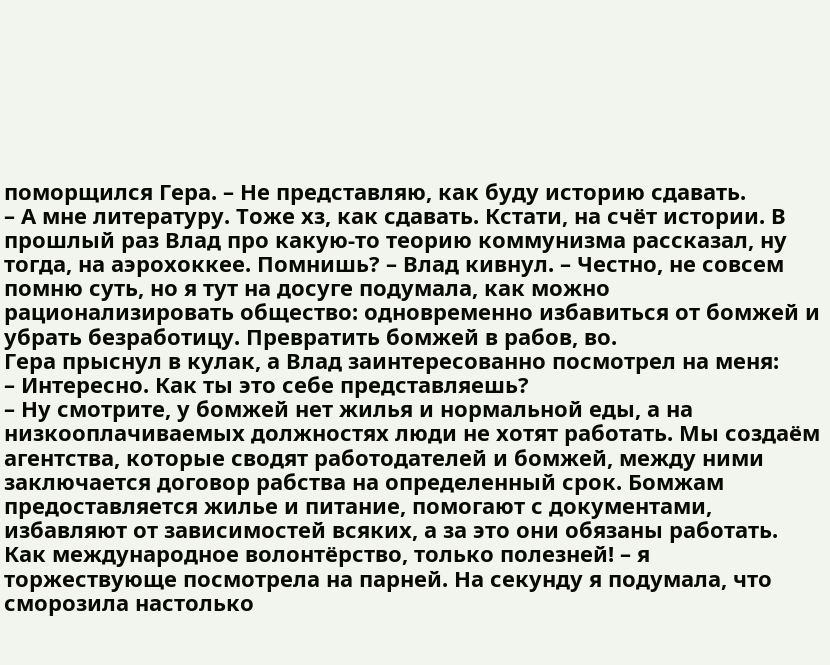поморщился Гера. – Не представляю, как буду историю сдавать.
– А мне литературу. Тоже хз, как сдавать. Кстати, на счёт истории. В прошлый раз Влад про какую-то теорию коммунизма рассказал, ну тогда, на аэрохоккее. Помнишь? – Влад кивнул. – Честно, не совсем помню суть, но я тут на досуге подумала, как можно рационализировать общество: одновременно избавиться от бомжей и убрать безработицу. Превратить бомжей в рабов, во.
Гера прыснул в кулак, а Влад заинтересованно посмотрел на меня:
– Интересно. Как ты это себе представляешь?
– Ну смотрите, у бомжей нет жилья и нормальной еды, а на низкооплачиваемых должностях люди не хотят работать. Мы создаём агентства, которые сводят работодателей и бомжей, между ними заключается договор рабства на определенный срок. Бомжам предоставляется жилье и питание, помогают с документами, избавляют от зависимостей всяких, а за это они обязаны работать. Как международное волонтёрство, только полезней! – я торжествующе посмотрела на парней. На секунду я подумала, что сморозила настолько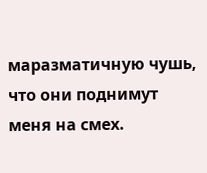маразматичную чушь, что они поднимут меня на смех.